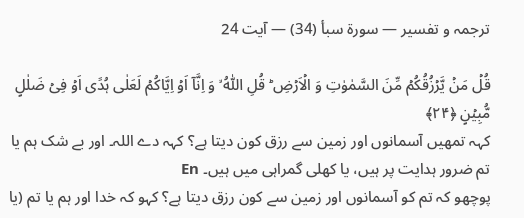ترجمہ و تفسیر — سورۃ سبأ (34) — آیت 24

قُلۡ مَنۡ یَّرۡزُقُکُمۡ مِّنَ السَّمٰوٰتِ وَ الۡاَرۡضِ ؕ قُلِ اللّٰہُ ۙ وَ اِنَّاۤ اَوۡ اِیَّاکُمۡ لَعَلٰی ہُدًی اَوۡ فِیۡ ضَلٰلٍ مُّبِیۡنٍ ﴿۲۴﴾
کہہ تمھیں آسمانوں اور زمین سے رزق کون دیتا ہے؟ کہہ دے اللہ۔ اور بے شک ہم یا تم ضرور ہدایت پر ہیں، یا کھلی گمراہی میں ہیں۔ En
پوچھو کہ تم کو آسمانوں اور زمین سے کون رزق دیتا ہے؟ کہو کہ خدا اور ہم یا تم (یا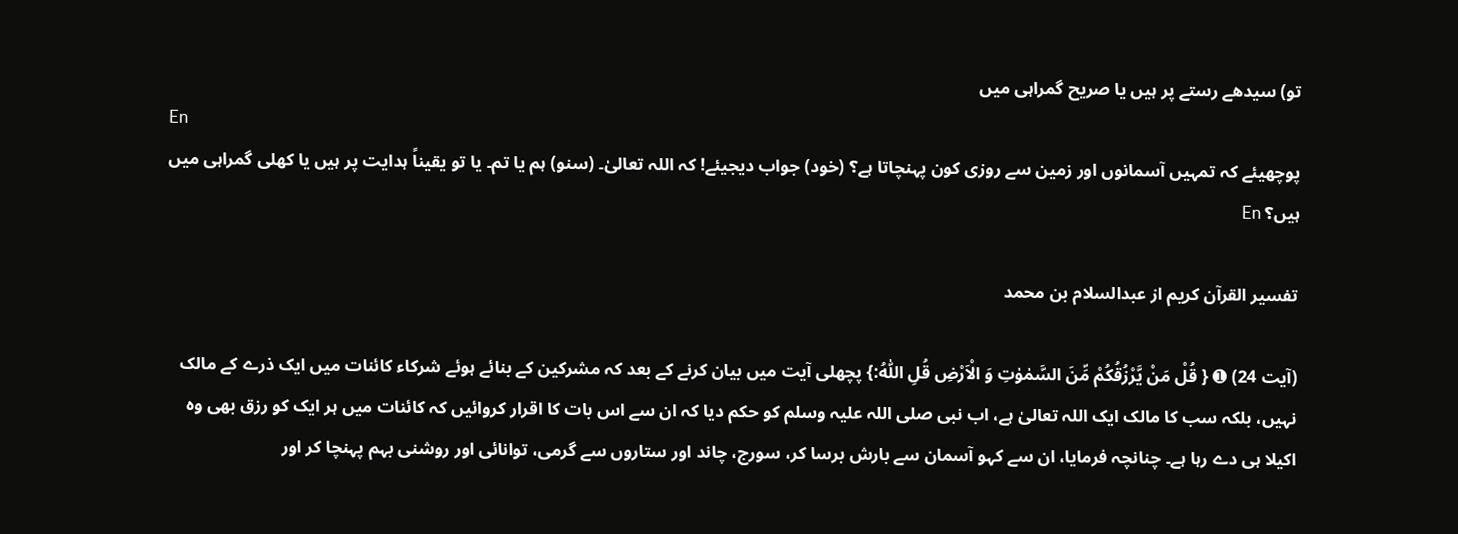تو) سیدھے رستے پر ہیں یا صریح گمراہی میں
En
پوچھیئے کہ تمہیں آسمانوں اور زمین سے روزی کون پہنچاتا ہے؟ (خود) جواب دیجیئے! کہ اللہ تعالیٰ۔ (سنو) ہم یا تم۔ یا تو یقیناً ہدایت پر ہیں یا کھلی گمراہی میں ہیں؟ En

تفسیر القرآن کریم از عبدالسلام بن محمد

(آیت 24) ➊ { قُلْ مَنْ يَّرْزُقُكُمْ مِّنَ السَّمٰوٰتِ وَ الْاَرْضِ قُلِ اللّٰهُ:} پچھلی آیت میں بیان کرنے کے بعد کہ مشرکین کے بنائے ہوئے شرکاء کائنات میں ایک ذرے کے مالک نہیں، بلکہ سب کا مالک ایک اللہ تعالیٰ ہے، اب نبی صلی اللہ علیہ وسلم کو حکم دیا کہ ان سے اس بات کا اقرار کروائیں کہ کائنات میں ہر ایک کو رزق بھی وہ اکیلا ہی دے رہا ہے۔ چنانچہ فرمایا، ان سے کہو آسمان سے بارش برسا کر، سورج، چاند اور ستاروں سے گرمی، توانائی اور روشنی بہم پہنچا کر اور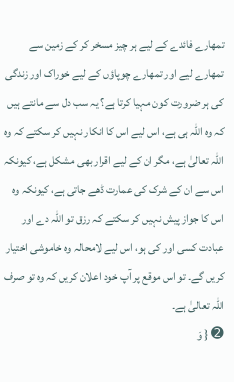تمھارے فائدے کے لیے ہر چیز مسخر کر کے زمین سے تمھارے لیے اور تمھارے چوپاؤں کے لیے خوراک اور زندگی کی ہر ضرورت کون مہیا کرتا ہے؟ یہ سب دل سے مانتے ہیں کہ وہ اللہ ہی ہے، اس لیے اس کا انکار نہیں کر سکتے کہ وہ اللہ تعالیٰ ہے، مگر ان کے لیے اقرار بھی مشکل ہے، کیونکہ اس سے ان کے شرک کی عمارت ڈھے جاتی ہے، کیونکہ وہ اس کا جواز پیش نہیں کر سکتے کہ رزق تو اللہ دے اور عبادت کسی اور کی ہو، اس لیے لامحالہ وہ خاموشی اختیار کریں گے۔ تو اس موقع پر آپ خود اعلان کریں کہ وہ تو صرف اللہ تعالیٰ ہے۔
➋ { وَ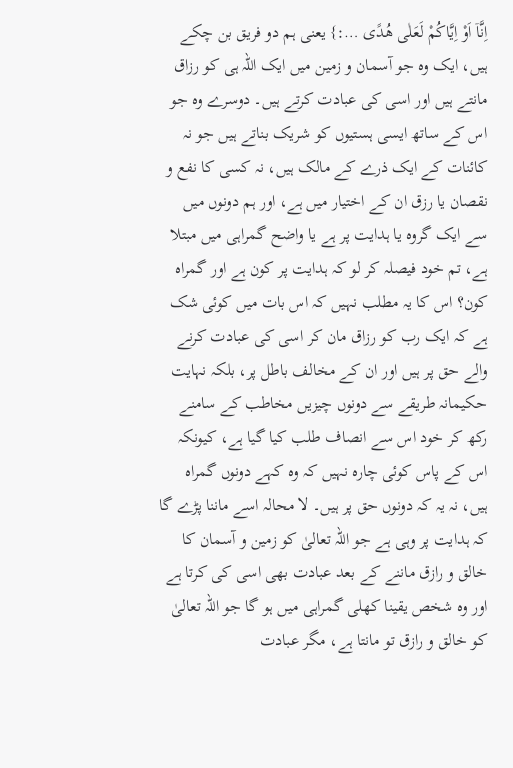اِنَّاۤ اَوْ اِيَّاكُمْ لَعَلٰى هُدًى …:} یعنی ہم دو فریق بن چکے ہیں، ایک وہ جو آسمان و زمین میں ایک اللہ ہی کو رزاق مانتے ہیں اور اسی کی عبادت کرتے ہیں۔ دوسرے وہ جو اس کے ساتھ ایسی ہستیوں کو شریک بناتے ہیں جو نہ کائنات کے ایک ذرے کے مالک ہیں، نہ کسی کا نفع و نقصان یا رزق ان کے اختیار میں ہے، اور ہم دونوں میں سے ایک گروہ یا ہدایت پر ہے یا واضح گمراہی میں مبتلا ہے، تم خود فیصلہ کر لو کہ ہدایت پر کون ہے اور گمراہ کون؟ اس کا یہ مطلب نہیں کہ اس بات میں کوئی شک ہے کہ ایک رب کو رزاق مان کر اسی کی عبادت کرنے والے حق پر ہیں اور ان کے مخالف باطل پر، بلکہ نہایت حکیمانہ طریقے سے دونوں چیزیں مخاطب کے سامنے رکھ کر خود اس سے انصاف طلب کیا گیا ہے، کیونکہ اس کے پاس کوئی چارہ نہیں کہ وہ کہے دونوں گمراہ ہیں، نہ یہ کہ دونوں حق پر ہیں۔ لا محالہ اسے ماننا پڑے گا کہ ہدایت پر وہی ہے جو اللہ تعالیٰ کو زمین و آسمان کا خالق و رازق ماننے کے بعد عبادت بھی اسی کی کرتا ہے اور وہ شخص یقینا کھلی گمراہی میں ہو گا جو اللہ تعالیٰ کو خالق و رازق تو مانتا ہے، مگر عبادت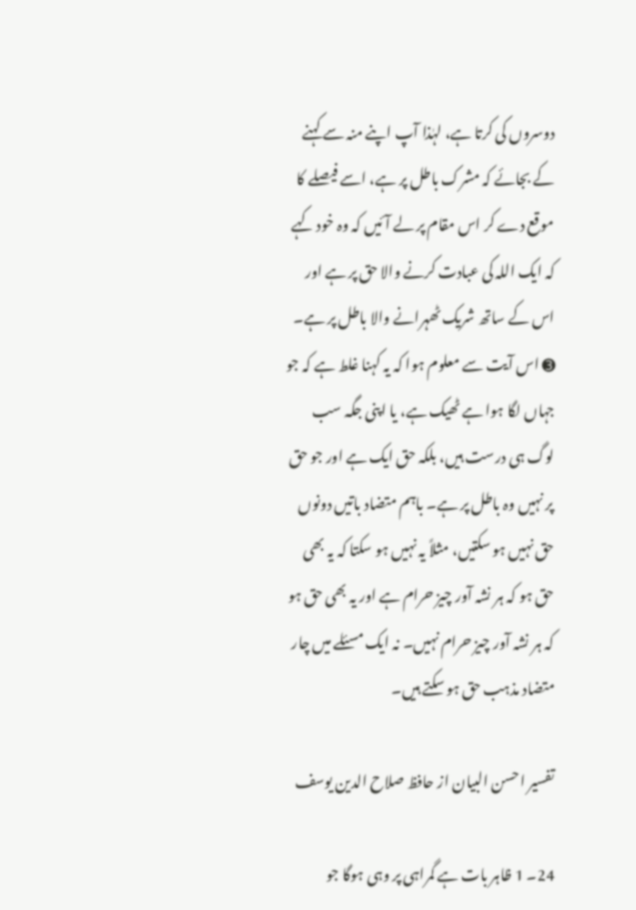دوسروں کی کرتا ہے، لہٰذا آپ اپنے منہ سے کہنے کے بجائے کہ مشرک باطل پر ہے، اسے فیصلے کا موقع دے کر اس مقام پر لے آئیں کہ وہ خود کہے کہ ایک اللہ کی عبادت کرنے والا حق پر ہے اور اس کے ساتھ شریک ٹھہرانے والا باطل پر ہے۔
➌ اس آیت سے معلوم ہوا کہ یہ کہنا غلط ہے کہ جو جہاں لگا ہوا ہے ٹھیک ہے، یا اپنی جگہ سب لوگ ہی درست ہیں، بلکہ حق ایک ہے اور جو حق پر نہیں وہ باطل پر ہے۔ باہم متضاد باتیں دونوں حق نہیں ہو سکتیں، مثلاً یہ نہیں ہو سکتا کہ یہ بھی حق ہو کہ ہر نشہ آور چیز حرام ہے اور یہ بھی حق ہو کہ ہر نشہ آور چیز حرام نہیں۔ نہ ایک مسئلے میں چار متضاد مذہب حق ہو سکتے ہیں۔

تفسیر احسن البیان از حافظ صلاح الدین یوسف

24۔ 1 ظاہر بات ہے گمراہی پر وہی ہوگا جو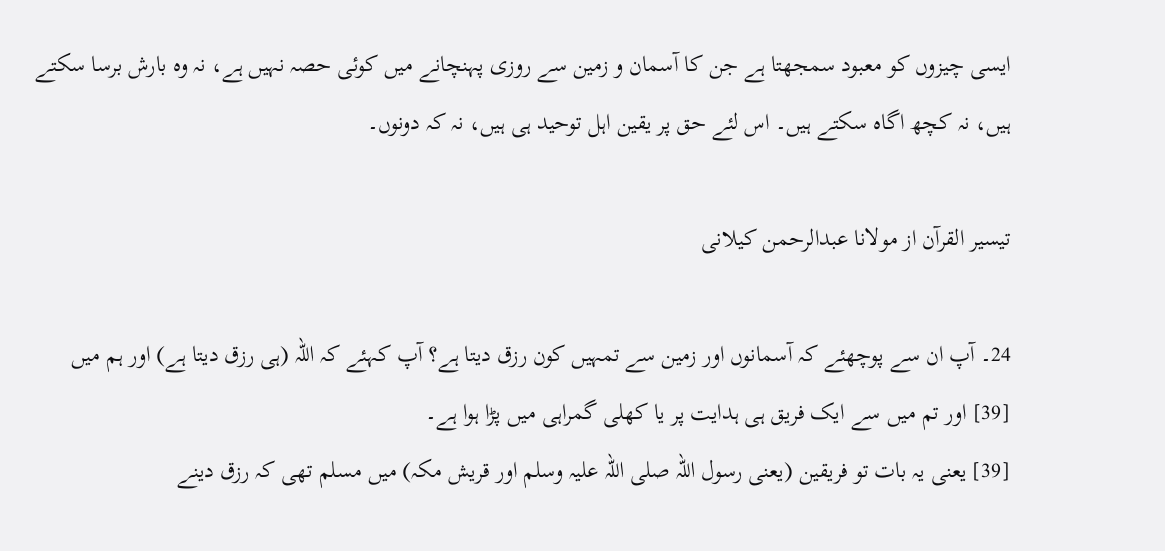ایسی چیزوں کو معبود سمجھتا ہے جن کا آسمان و زمین سے روزی پہنچانے میں کوئی حصہ نہیں ہے، نہ وہ بارش برسا سکتے ہیں، نہ کچھ اگاہ سکتے ہیں۔ اس لئے حق پر یقین اہل توحید ہی ہیں، نہ کہ دونوں۔

تيسير القرآن از مولانا عبدالرحمن کیلانی

24۔ آپ ان سے پوچھئے کہ آسمانوں اور زمین سے تمہیں کون رزق دیتا ہے؟ آپ کہئے کہ اللہ (ہی رزق دیتا ہے) اور ہم میں [39] اور تم میں سے ایک فریق ہی ہدایت پر یا کھلی گمراہی میں پڑا ہوا ہے۔
[39] یعنی یہ بات تو فریقین (یعنی رسول اللہ صلی اللہ علیہ وسلم اور قریش مکہ) میں مسلم تھی کہ رزق دینے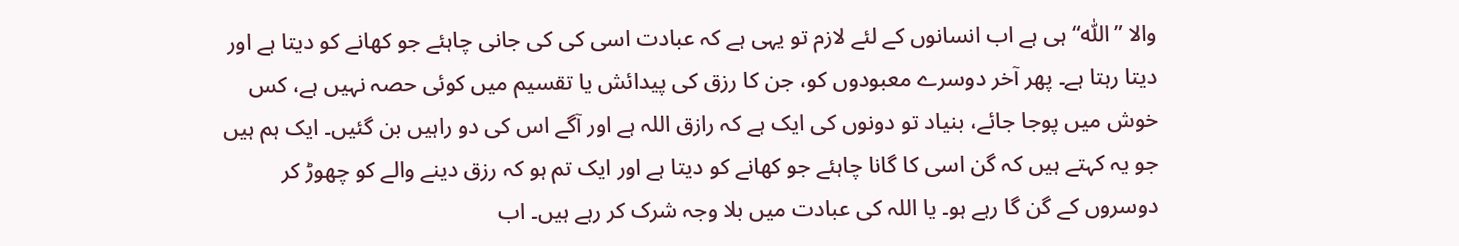والا ”اللّٰہ“ ہی ہے اب انسانوں کے لئے لازم تو یہی ہے کہ عبادت اسی کی کی جانی چاہئے جو کھانے کو دیتا ہے اور دیتا رہتا ہے۔ پھر آخر دوسرے معبودوں کو، جن کا رزق کی پیدائش یا تقسیم میں کوئی حصہ نہیں ہے، کس خوش میں پوجا جائے، بنیاد تو دونوں کی ایک ہے کہ رازق اللہ ہے اور آگے اس کی دو راہیں بن گئیں۔ ایک ہم ہیں جو یہ کہتے ہیں کہ گن اسی کا گانا چاہئے جو کھانے کو دیتا ہے اور ایک تم ہو کہ رزق دینے والے کو چھوڑ کر دوسروں کے گن گا رہے ہو۔ یا اللہ کی عبادت میں بلا وجہ شرک کر رہے ہیں۔ اب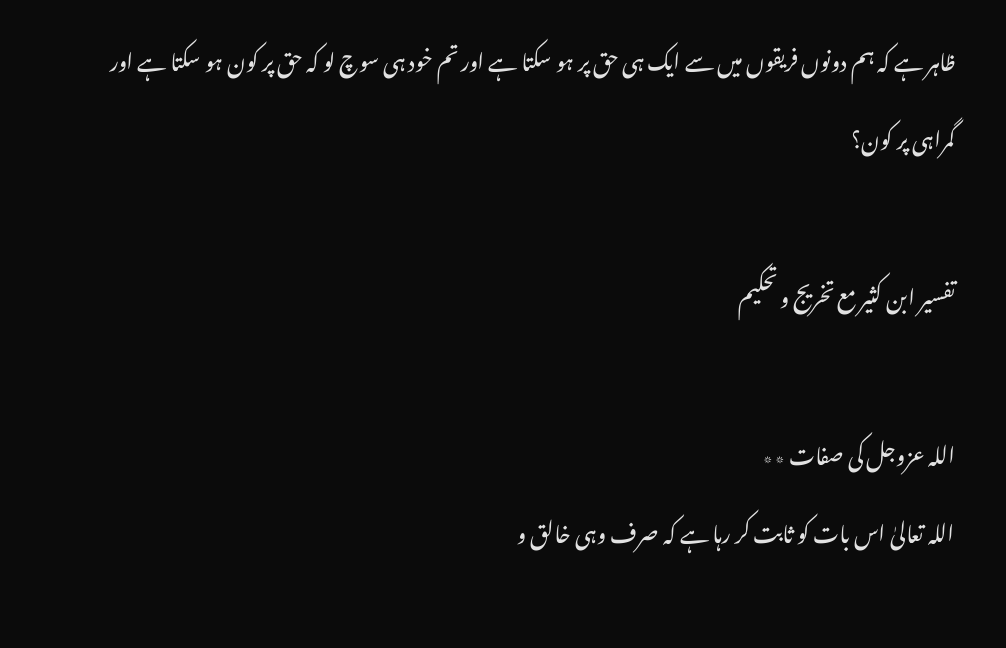ظاہر ہے کہ ہم دونوں فریقوں میں سے ایک ہی حق پر ہو سکتا ہے اور تم خود ہی سوچ لو کہ حق پر کون ہو سکتا ہے اور گمراہی پر کون؟

تفسیر ابن کثیر مع تخریج و تحکیم

اللہ عزوجل کی صفات ٭٭
اللہ تعالیٰ اس بات کو ثابت کر رہا ہے کہ صرف وہی خالق و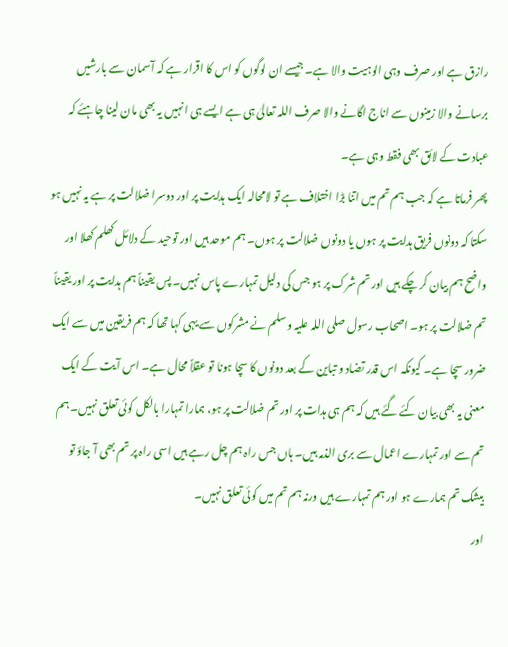رازق ہے اور صرف وہی الوہیت والا ہے۔ جیسے ان لوگوں کو اس کا اقرار ہے کہ آسمان سے بارشیں برسانے والا زمینوں سے اناج اگانے والا صرف اللہ تعالیٰ ہی ہے ایسے ہی انہیں یہ بھی مان لینا چاہئے کہ عبادت کے لائق بھی فقط وہی ہے۔
پھر فرماتا ہے کہ جب ہم تم میں اتنا بڑا اختلاف ہے تو لامحالہ ایک ہدایت پر اور دوسرا ضلالت پر ہے یہ نہیں ہو سکتا کہ دونوں فریق ہدایت پر ہوں یا دونوں ضلالت پر ہوں۔ ہم موحد ہیں اور توحید کے دلائل کھلم کھلا اور واضح ہم بیان کر چکے ہیں اور تم شرک پر ہو جس کی دلیل تمہارے پاس نہیں۔ پس یقیناً ہم ہدایت پر اور یقیناً تم ضلالت پر ہو۔ اصحاب رسول صلی اللہ علیہ وسلم نے مشرکوں سے یہی کہا تھا کہ ہم فریقین میں سے ایک ضرور سچا ہے۔ کیونکہ اس قدر تضاد و تباین کے بعد دونوں کا سچا ہونا تو عقلاً محال ہے۔ اس آیت کے ایک معنی یہ بھی بیان کئے گئے ہیں کہ ہم ہی ہدات پر اور تم ضلالت پر ہو، ہمارا تمہارا بالکل کوئی تعلق نہیں۔ ہم تم سے اور تمہارے اعمال سے بری الذمہ ہیں۔ ہاں جس راہ ہم چل رہے ہیں اسی راہ پر تم بھی آ جاؤ تو بیشک تم ہمارے ہو اور ہم تمہارے ہیں ورنہ ہم تم میں کوئی تعلق نہیں۔
اور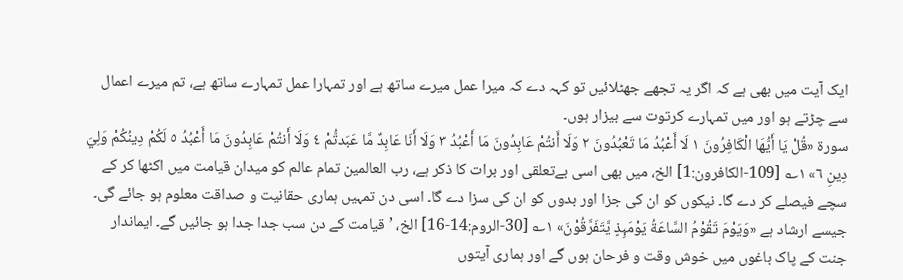ایک آیت میں بھی ہے کہ اگر یہ تجھے جھٹلائیں تو کہہ دے کہ میرا عمل میرے ساتھ ہے اور تمہارا عمل تمہارے ساتھ ہے، تم میرے اعمال سے چڑتے ہو اور میں تمہارے کرتوت سے بیزار ہوں۔
سورۃ «قُلْ يَا أَيُّهَا الْكَافِرُونَ ١ لَا أَعْبُدُ مَا تَعْبُدُونَ ٢ وَلَا أَنتُمْ عَابِدُونَ مَا أَعْبُدُ ٣ وَلَا أَنَا عَابِدٌ مَّا عَبَدتُّمْ ٤ وَلَا أَنتُمْ عَابِدُونَ مَا أَعْبُدُ ٥ لَكُمْ دِينُكُمْ وَلِيَ دِينِ ٦» ۱؎ [109-الكافرون:1] الخ، میں بھی اسی بےتعلقی اور برات کا ذکر ہے، رب العالمین تمام عالم کو میدان قیامت میں اکٹھا کر کے سچے فیصلے کر دے گا۔ نیکوں کو ان کی جزا اور بدوں کو ان کی سزا دے گا۔ اسی دن تمہیں ہماری حقانیت و صداقت معلوم ہو جائے گی۔
جیسے ارشاد ہے «وَيَوْمَ تَقُوْمُ السَّاعَةُ يَوْمَىِٕذٍ يَّتَفَرَّقُوْنَ» ۱؎ [30-الروم:14-16] الخ، ’ قیامت کے دن سب جدا جدا ہو جائیں گے۔ ایماندار جنت کے پاک باغوں میں خوش وقت و فرحان ہوں گے اور ہماری آیتوں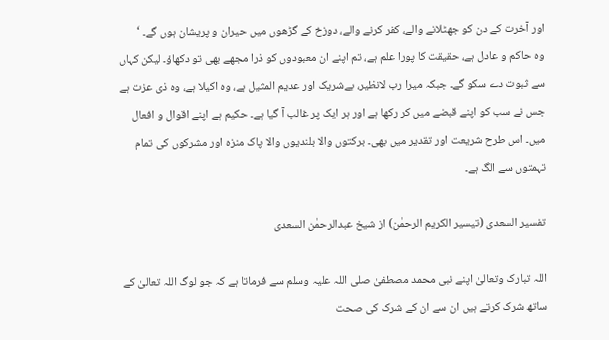اور آخرت کے دن کو جھٹلانے والے، کفر کرنے والے، دوزخ کے گڑھوں میں حیران و پریشان ہوں گے۔ ‘
وہ حاکم و عادل ہے، حقیقت کا پورا علم ہے، تم اپنے ان معبودوں کو ذرا مجھے بھی تو دکھاؤ۔ لیکن کہاں سے ثبوت دے سکو گے۔ جبکہ میرا رب لانظیر، بےشریک اور عدیم المثیل ہے، وہ اکیلا ہے، وہ ذی عزت ہے جس نے سب کو اپنے قبضے میں کر رکھا ہے اور ہر ایک پر غالب آ گیا ہے۔ حکیم ہے اپنے اقوال و افعال میں۔ اس طرح شریعت اور تقدیر میں بھی۔ برکتوں والا بلندیوں والا پاک منزہ اور مشرکوں کی تمام تہمتوں سے الگ ہے۔

تفسیر السعدی (تیسیر الکریم الرحمٰن) از شیخ عبدالرحمٰن السعدی

اللہ تبارک وتعالیٰ اپنے نبی محمد مصطفیٰ صلی اللہ علیہ وسلم سے فرماتا ہے کہ جو لوگ اللہ تعالیٰ کے ساتھ شرک کرتے ہیں ان سے ان کے شرک کی صحت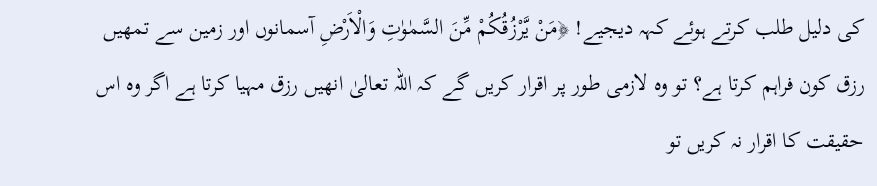کی دلیل طلب کرتے ہوئے کہہ دیجیے! ﴿مَنْ یَّرْزُقُكُمْ مِّنَ السَّمٰوٰتِ وَالْاَرْضِ آسمانوں اور زمین سے تمھیں رزق کون فراہم کرتا ہے؟ تو وہ لازمی طور پر اقرار کریں گے کہ اللہ تعالیٰ انھیں رزق مہیا کرتا ہے اگر وہ اس حقیقت کا اقرار نہ کریں تو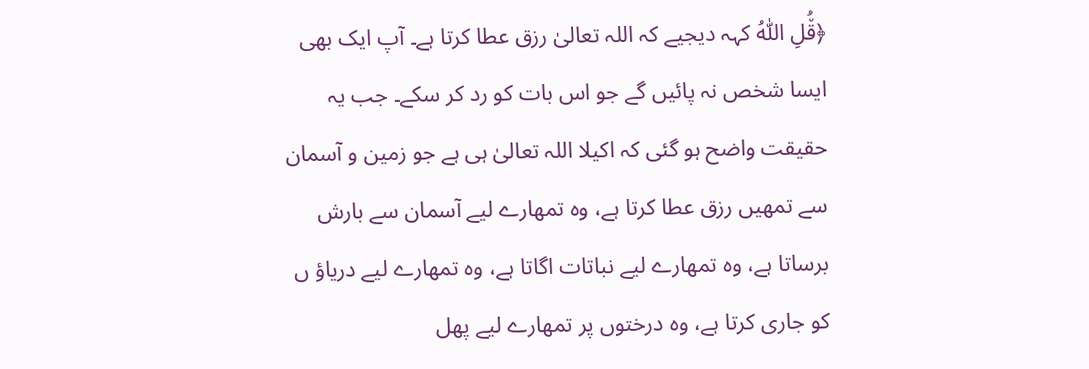﴿قُ٘لِ اللّٰهُ کہہ دیجیے کہ اللہ تعالیٰ رزق عطا کرتا ہے۔ آپ ایک بھی ایسا شخص نہ پائیں گے جو اس بات کو رد کر سکے۔ جب یہ حقیقت واضح ہو گئی کہ اکیلا اللہ تعالیٰ ہی ہے جو زمین و آسمان سے تمھیں رزق عطا کرتا ہے، وہ تمھارے لیے آسمان سے بارش برساتا ہے، وہ تمھارے لیے نباتات اگاتا ہے، وہ تمھارے لیے دریاؤ ں کو جاری کرتا ہے، وہ درختوں پر تمھارے لیے پھل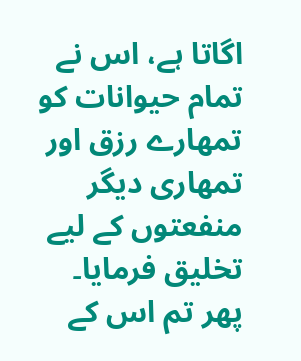اگاتا ہے، اس نے تمام حیوانات کو تمھارے رزق اور تمھاری دیگر منفعتوں کے لیے تخلیق فرمایا۔ پھر تم اس کے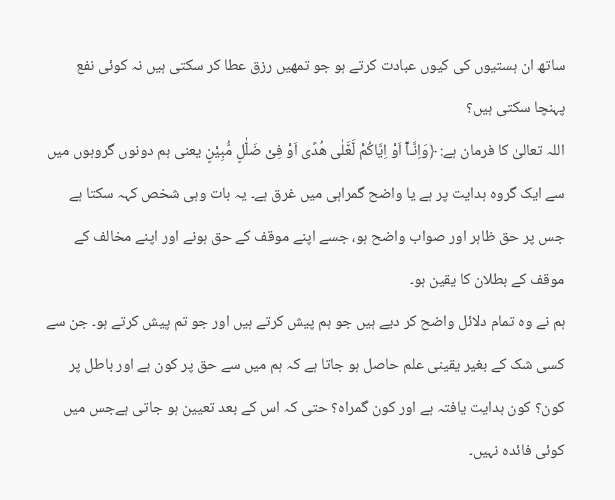ساتھ ان ہستیوں کی کیوں عبادت کرتے ہو جو تمھیں رزق عطا کر سکتی ہیں نہ کوئی نفع پہنچا سکتی ہیں؟
اللہ تعالیٰ کا فرمان ہے: ﴿وَاِنَّـاۤ٘ اَوْ اِیَّاكُمْ لَ٘عَ٘لٰى هُدًى اَوْ فِیْ ضَلٰ٘لٍ مُّبِیْنٍ یعنی ہم دونوں گروہوں میں سے ایک گروہ ہدایت پر ہے یا واضح گمراہی میں غرق ہے۔ یہ بات وہی شخص کہہ سکتا ہے جس پر حق ظاہر اور صواب واضح ہو، جسے اپنے موقف کے حق ہونے اور اپنے مخالف کے موقف کے بطلان کا یقین ہو۔
ہم نے وہ تمام دلائل واضح کر دیے ہیں جو ہم پیش کرتے ہیں اور جو تم پیش کرتے ہو۔ جن سے کسی شک کے بغیر یقینی علم حاصل ہو جاتا ہے کہ ہم میں سے حق پر کون ہے اور باطل پر کون؟ کون ہدایت یافتہ ہے اور کون گمراہ؟ حتی کہ اس کے بعد تعیین ہو جاتی ہےجس میں کوئی فائدہ نہیں۔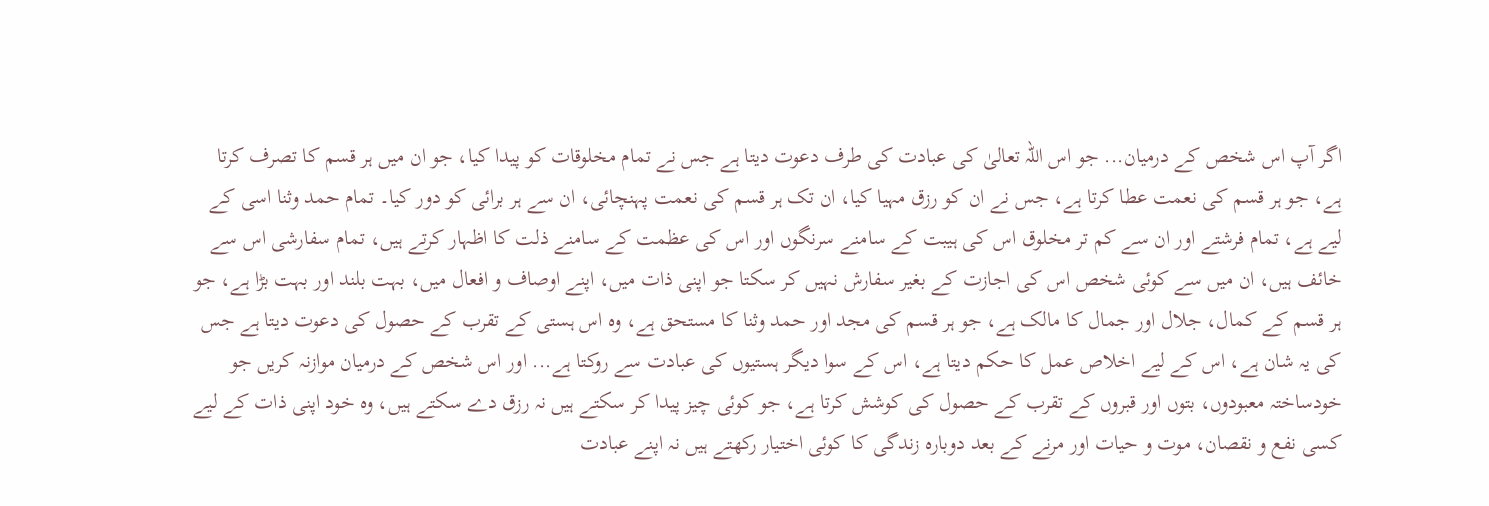اگر آپ اس شخص کے درمیان... جو اس اللہ تعالیٰ کی عبادت کی طرف دعوت دیتا ہے جس نے تمام مخلوقات کو پیدا کیا، جو ان میں ہر قسم کا تصرف کرتا ہے، جو ہر قسم کی نعمت عطا کرتا ہے، جس نے ان کو رزق مہیا کیا، ان تک ہر قسم کی نعمت پہنچائی، ان سے ہر برائی کو دور کیا۔ تمام حمد وثنا اسی کے لیے ہے، تمام فرشتے اور ان سے کم تر مخلوق اس کی ہیبت کے سامنے سرنگوں اور اس کی عظمت کے سامنے ذلت کا اظہار کرتے ہیں، تمام سفارشی اس سے خائف ہیں، ان میں سے کوئی شخص اس کی اجازت کے بغیر سفارش نہیں کر سکتا جو اپنی ذات میں، اپنے اوصاف و افعال میں، بہت بلند اور بہت بڑا ہے، جو ہر قسم کے کمال، جلال اور جمال کا مالک ہے، جو ہر قسم کی مجد اور حمد وثنا کا مستحق ہے، وہ اس ہستی کے تقرب کے حصول کی دعوت دیتا ہے جس کی یہ شان ہے، اس کے لیے اخلاص عمل کا حکم دیتا ہے، اس کے سوا دیگر ہستیوں کی عبادت سے روکتا ہے... اور اس شخص کے درمیان موازنہ کریں جو خودساختہ معبودوں، بتوں اور قبروں کے تقرب کے حصول کی کوشش کرتا ہے، جو کوئی چیز پیدا کر سکتے ہیں نہ رزق دے سکتے ہیں، وہ خود اپنی ذات کے لیے کسی نفع و نقصان، موت و حیات اور مرنے کے بعد دوبارہ زندگی کا کوئی اختیار رکھتے ہیں نہ اپنے عبادت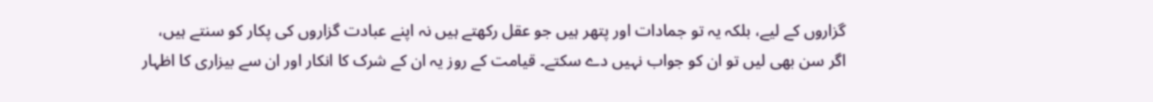گزاروں کے لیے، بلکہ یہ تو جمادات اور پتھر ہیں جو عقل رکھتے ہیں نہ اپنے عبادت گزاروں کی پکار کو سنتے ہیں، اگر سن بھی لیں تو ان کو جواب نہیں دے سکتے۔ قیامت کے روز یہ ان کے شرک کا انکار اور ان سے بیزاری کا اظہار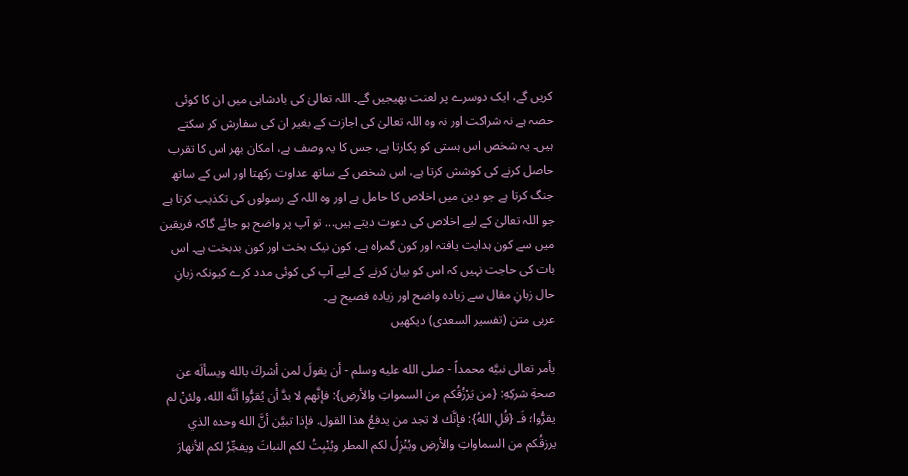کریں گے، ایک دوسرے پر لعنت بھیجیں گے۔ اللہ تعالیٰ کی بادشاہی میں ان کا کوئی حصہ ہے نہ شراکت اور نہ وہ اللہ تعالیٰ کی اجازت کے بغیر ان کی سفارش کر سکتے ہیں۔ یہ شخص اس ہستی کو پکارتا ہے، جس کا یہ وصف ہے، امکان بھر اس کا تقرب حاصل کرنے کی کوشش کرتا ہے، اس شخص کے ساتھ عداوت رکھتا اور اس کے ساتھ جنگ کرتا ہے جو دین میں اخلاص کا حامل ہے اور وہ اللہ کے رسولوں کی تکذیب کرتا ہے جو اللہ تعالیٰ کے لیے اخلاص کی دعوت دیتے ہیں... تو آپ پر واضح ہو جائے گاکہ فریقین میں سے کون ہدایت یافتہ اور کون گمراہ ہے، کون نیک بخت اور کون بدبخت ہے۔ اس بات کی حاجت نہیں کہ اس کو بیان کرنے کے لیے آپ کی کوئی مدد کرے کیونکہ زبانِ حال زبانِ مقال سے زیادہ واضح اور زیادہ فصیح ہے۔
عربی متن (تفسیر السعدی) دیکھیں

يأمر تعالى نبيَّه محمداً - صلى الله عليه وسلم - أن يقولَ لمن أشركَ بالله ويسألَه عن صحةِ شركِهِ: {من يَرْزُقُكم من السمواتِ والأرضِ}: فإنَّهم لا بدَّ أن يُقرُّوا أنَّه الله، ولئنْ لم يقرُّوا؛ فَـ {قُلِ اللهُ}: فإنَّك لا تجد من يدفعُ هذا القول. فإذا تبيَّن أنَّ الله وحده الذي يرزقُكم من السماواتِ والأرضِ ويُنْزِلُ لكم المطر ويُنْبِتُ لكم النباتَ ويفجِّرُ لكم الأنهارَ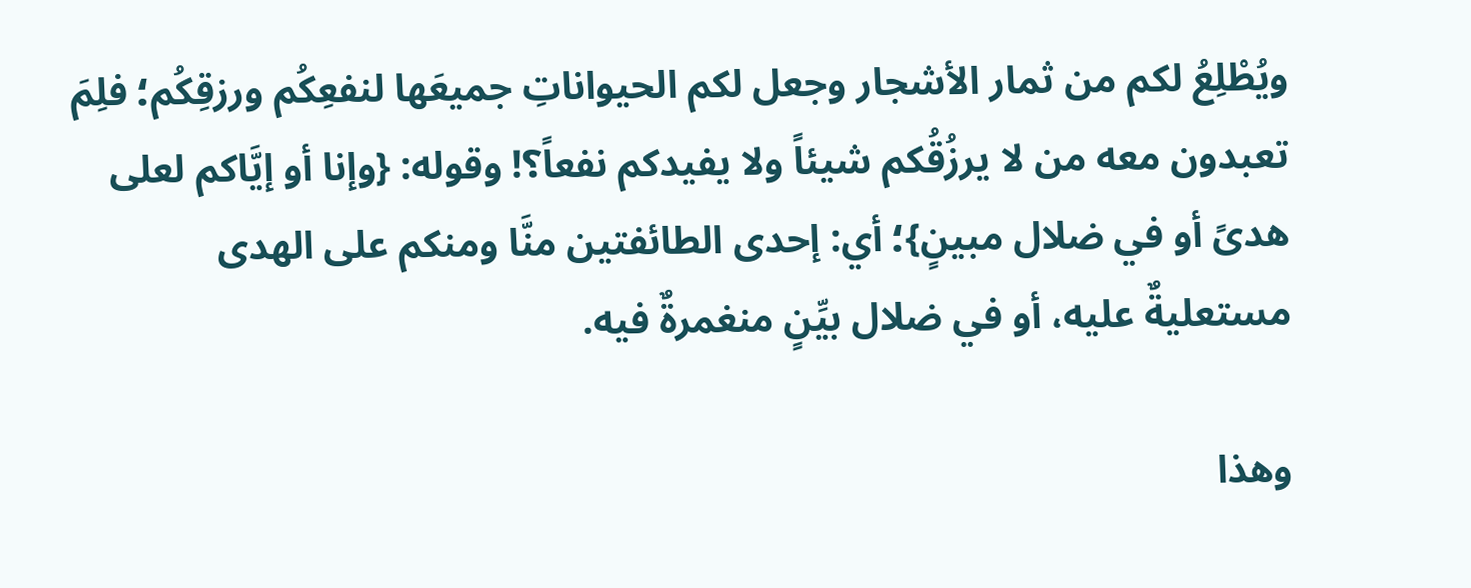ويُطْلِعُ لكم من ثمار الأشجار وجعل لكم الحيواناتِ جميعَها لنفعِكُم ورزقِكُم؛ فلِمَ تعبدون معه من لا يرزُقُكم شيئاً ولا يفيدكم نفعاً؟! وقوله: {وإنا أو إيَّاكم لعلى هدىً أو في ضلال مبينٍ}؛ أي: إحدى الطائفتين منَّا ومنكم على الهدى مستعليةٌ عليه، أو في ضلال بيِّنٍ منغمرةٌ فيه.

وهذا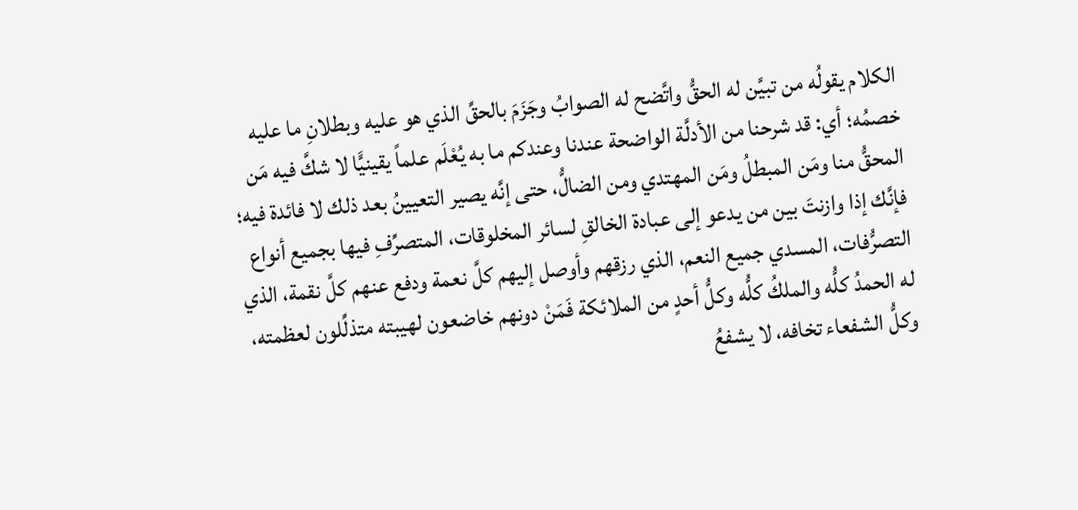الكلام يقولُه من تبيَّن له الحقُّ واتَّضح له الصوابُ وجَزَمَ بالحقِّ الذي هو عليه وبطلانِ ما عليه خصمُه؛ أي: قد شرحنا من الأدلَّة الواضحة عندنا وعندكم ما به يُعْلَم علماً يقينيًّا لا شكَّ فيه مَن المحقُّ منا ومَن المبطلُ ومَن المهتدي ومن الضالُّ، حتى إنَّه يصير التعيينُ بعد ذلك لا فائدة فيه؛ فإنَّك إذا وازنتَ بين من يدعو إلى عبادة الخالقِ لسائر المخلوقات، المتصرِّفِ فيها بجميع أنواع التصرُّفات، المسدي جميع النعم، الذي رزقهم وأوصل إليهم كلَّ نعمة ودفع عنهم كلَّ نقمة، الذي له الحمدُ كلُّه والملكُ كلُّه وكلُّ أحدٍ من الملائكة فَمَنْ دونهم خاضعون لهيبته متذلِّلون لعظمته، وكلُّ الشفعاء تخافه، لا يشفعُ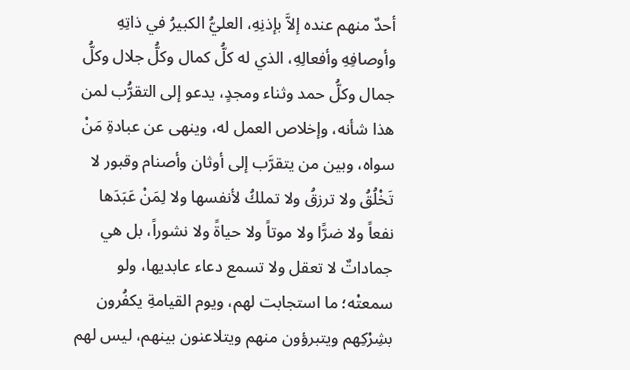أحدٌ منهم عنده إلاَّ بإذنِهِ، العليُّ الكبيرُ في ذاتِهِ وأوصافِهِ وأفعالِهِ، الذي له كلُّ كمال وكلُّ جلال وكلُّ جمال وكلُّ حمد وثناء ومجدٍ، يدعو إلى التقرُّب لمن هذا شأنه، وإخلاص العمل له، وينهى عن عبادةِ مَنْ سواه، وبين من يتقرَّب إلى أوثان وأصنام وقبور لا تَخْلُقُ ولا ترزقُ ولا تملكُ لأنفسها ولا لِمَنْ عَبَدَها نفعاً ولا ضرًّا ولا موتاً ولا حياةً ولا نشوراً، بل هي جماداتٌ لا تعقل ولا تسمع دعاء عابديها، ولو سمعتْه؛ ما استجابت لهم، ويوم القيامةِ يكفُرون بشِرْكِهم ويتبرؤون منهم ويتلاعنون بينهم، ليس لهم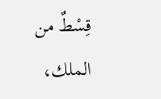قِسْطٌ من الملك،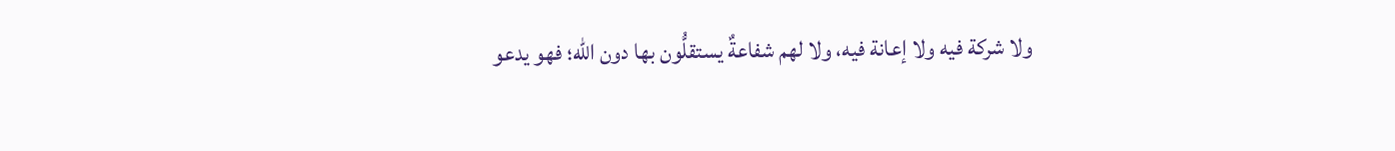ولا شركة فيه ولا إعانة فيه، ولا لهم شفاعةٌ يستقلُّون بها دون الله؛ فهو يدعو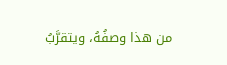من هذا وصفُهُ، ويتقرَّبُ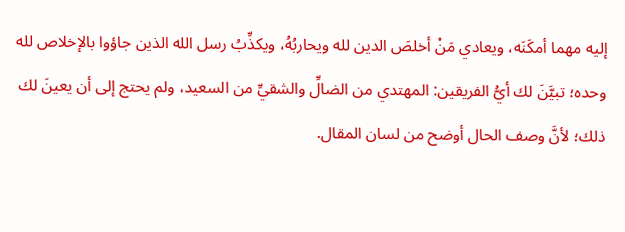إليه مهما أمكَنَه، ويعادي مَنْ أخلصَ الدين لله ويحاربُهُ، ويكذِّبُ رسل الله الذين جاؤوا بالإخلاص لله وحده؛ تبيَّنَ لك أيُّ الفريقين: المهتدي من الضالِّ والشقيِّ من السعيد، ولم يحتج إلى أن يعينَ لك ذلك؛ لأنَّ وصف الحال أوضح من لسان المقال.